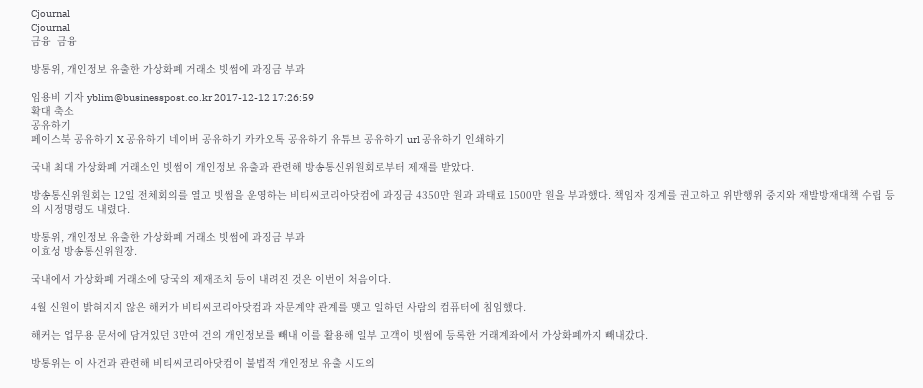Cjournal
Cjournal
금융  금융

방통위, 개인정보 유출한 가상화폐 거래소 빗썸에 과징금 부과

임용비 기자 yblim@businesspost.co.kr 2017-12-12 17:26:59
확대 축소
공유하기
페이스북 공유하기 X 공유하기 네이버 공유하기 카카오톡 공유하기 유튜브 공유하기 url 공유하기 인쇄하기

국내 최대 가상화폐 거래소인 빗썸이 개인정보 유출과 관련해 방송통신위원회로부터 제재를 받았다.

방송통신위원회는 12일 전체회의를 열고 빗썸을 운영하는 비티씨코리아닷컴에 과징금 4350만 원과 과태료 1500만 원을 부과했다. 책임자 징계를 권고하고 위반행위 중지와 재발방재대책 수립 등의 시정명령도 내렸다.

방통위, 개인정보 유출한 가상화폐 거래소 빗썸에 과징금 부과
이효성 방송통신위원장.

국내에서 가상화폐 거래소에 당국의 제재조치 등이 내려진 것은 이번이 처음이다.

4월 신원이 밝혀지지 않은 해커가 비티씨코리아닷컴과 자문계약 관계를 맺고 일하던 사람의 컴퓨터에 침임했다.

해커는 업무용 문서에 담겨있던 3만여 건의 개인정보를 빼내 이를 활용해 일부 고객이 빗썸에 등록한 거래계좌에서 가상화폐까지 빼내갔다.

방통위는 이 사건과 관련해 비티씨코리아닷컴이 불법적 개인정보 유출 시도의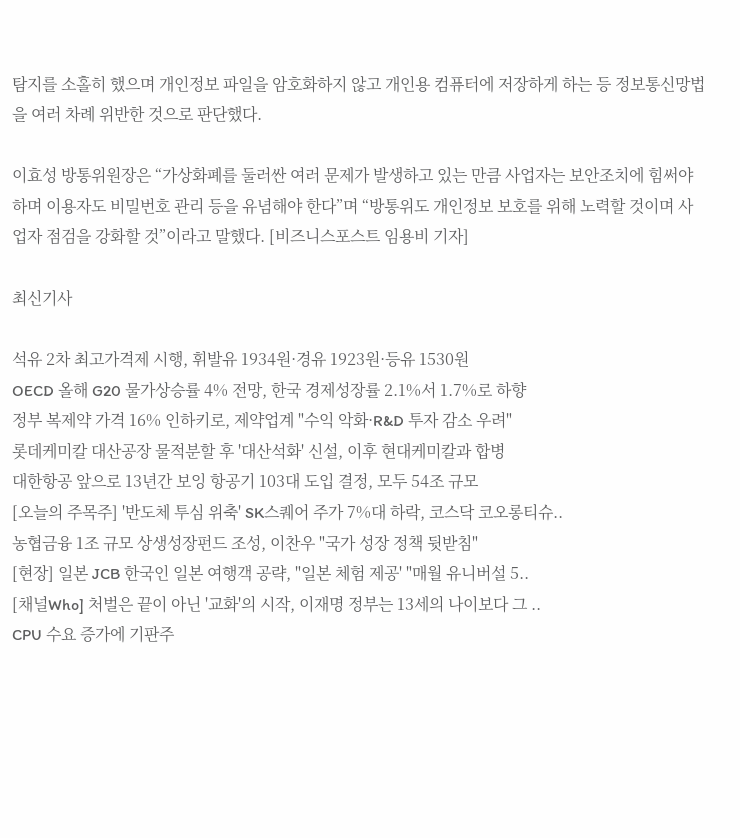탐지를 소홀히 했으며 개인정보 파일을 암호화하지 않고 개인용 컴퓨터에 저장하게 하는 등 정보통신망법을 여러 차례 위반한 것으로 판단했다.

이효성 방통위원장은 “가상화폐를 둘러싼 여러 문제가 발생하고 있는 만큼 사업자는 보안조치에 힘써야 하며 이용자도 비밀번호 관리 등을 유념해야 한다”며 “방통위도 개인정보 보호를 위해 노력할 것이며 사업자 점검을 강화할 것”이라고 말했다. [비즈니스포스트 임용비 기자]

최신기사

석유 2차 최고가격제 시행, 휘발유 1934원·경유 1923원·등유 1530원
OECD 올해 G20 물가상승률 4% 전망, 한국 경제성장률 2.1%서 1.7%로 하향
정부 복제약 가격 16% 인하키로, 제약업계 "수익 악화·R&D 투자 감소 우려"
롯데케미칼 대산공장 물적분할 후 '대산석화' 신설, 이후 현대케미칼과 합병
대한항공 앞으로 13년간 보잉 항공기 103대 도입 결정, 모두 54조 규모
[오늘의 주목주] '반도체 투심 위축' SK스퀘어 주가 7%대 하락, 코스닥 코오롱티슈..
농협금융 1조 규모 상생성장펀드 조성, 이찬우 "국가 성장 정책 뒷받침"
[현장] 일본 JCB 한국인 일본 여행객 공략, "일본 체험 제공' "매월 유니버설 5..
[채널Who] 처벌은 끝이 아닌 '교화'의 시작, 이재명 정부는 13세의 나이보다 그 ..
CPU 수요 증가에 기판주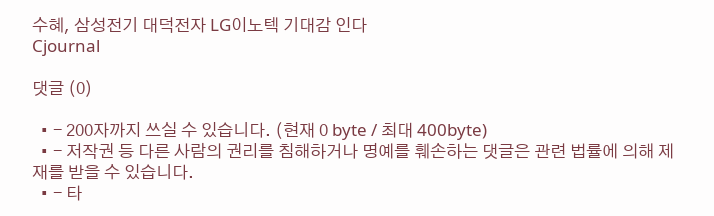수혜, 삼성전기 대덕전자 LG이노텍 기대감 인다
Cjournal

댓글 (0)

  • - 200자까지 쓰실 수 있습니다. (현재 0 byte / 최대 400byte)
  • - 저작권 등 다른 사람의 권리를 침해하거나 명예를 훼손하는 댓글은 관련 법률에 의해 제재를 받을 수 있습니다.
  • - 타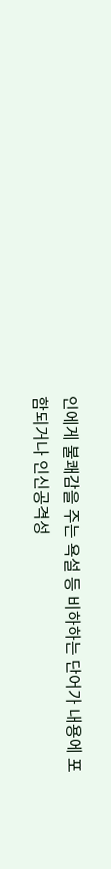인에게 불쾌감을 주는 욕설 등 비하하는 단어가 내용에 포함되거나 인신공격성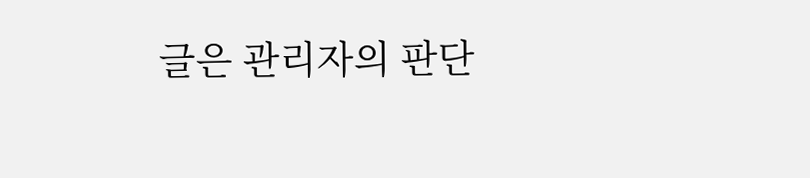글은 관리자의 판단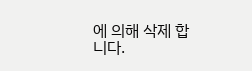에 의해 삭제 합니다.